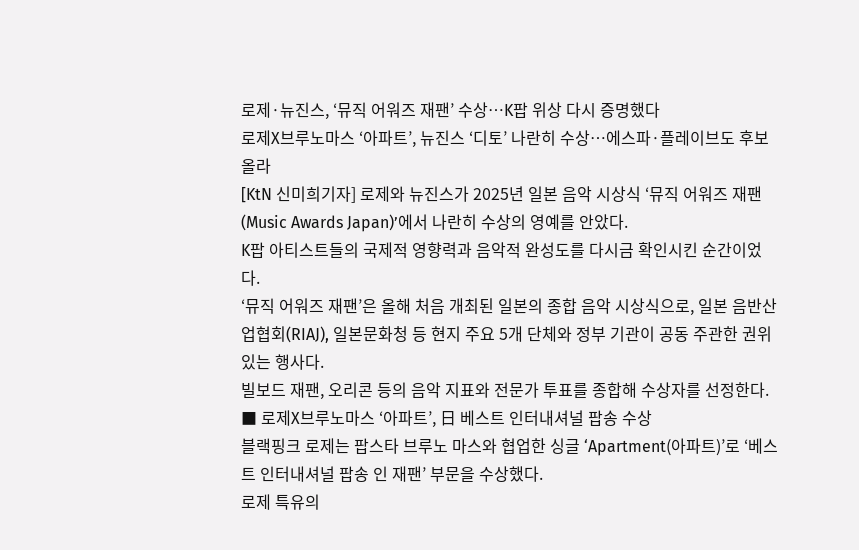로제·뉴진스, ‘뮤직 어워즈 재팬’ 수상…K팝 위상 다시 증명했다
로제X브루노마스 ‘아파트’, 뉴진스 ‘디토’ 나란히 수상…에스파·플레이브도 후보 올라
[KtN 신미희기자] 로제와 뉴진스가 2025년 일본 음악 시상식 ‘뮤직 어워즈 재팬(Music Awards Japan)’에서 나란히 수상의 영예를 안았다.
K팝 아티스트들의 국제적 영향력과 음악적 완성도를 다시금 확인시킨 순간이었다.
‘뮤직 어워즈 재팬’은 올해 처음 개최된 일본의 종합 음악 시상식으로, 일본 음반산업협회(RIAJ), 일본문화청 등 현지 주요 5개 단체와 정부 기관이 공동 주관한 권위 있는 행사다.
빌보드 재팬, 오리콘 등의 음악 지표와 전문가 투표를 종합해 수상자를 선정한다.
■ 로제X브루노마스 ‘아파트’, 日 베스트 인터내셔널 팝송 수상
블랙핑크 로제는 팝스타 브루노 마스와 협업한 싱글 ‘Apartment(아파트)’로 ‘베스트 인터내셔널 팝송 인 재팬’ 부문을 수상했다.
로제 특유의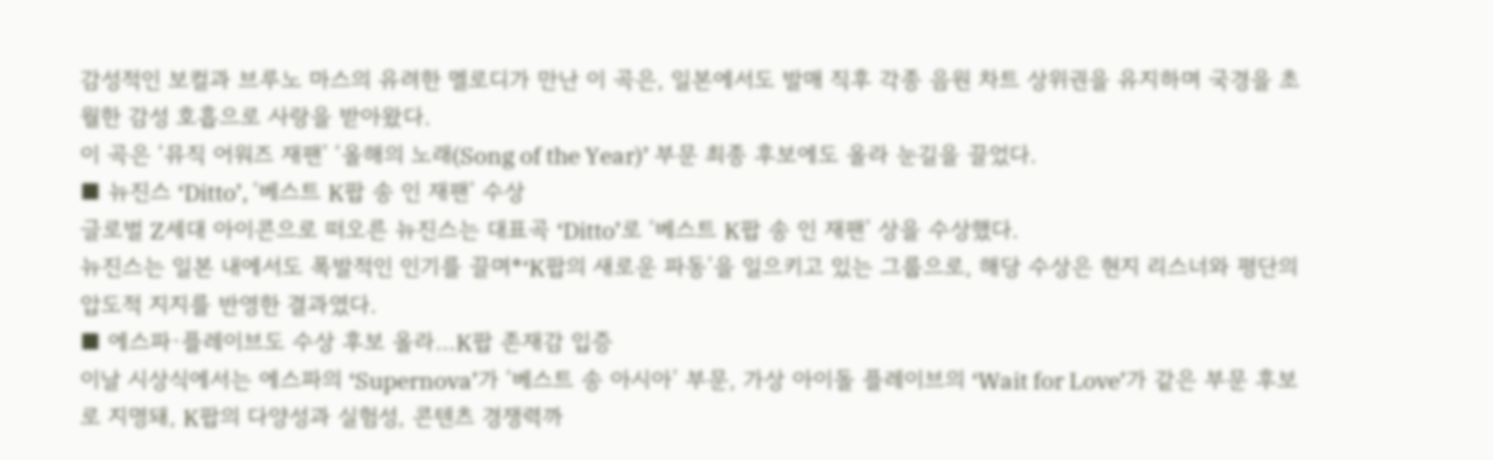감성적인 보컬과 브루노 마스의 유려한 멜로디가 만난 이 곡은, 일본에서도 발매 직후 각종 음원 차트 상위권을 유지하며 국경을 초월한 감성 호흡으로 사랑을 받아왔다.
이 곡은 ‘뮤직 어워즈 재팬’ ‘올해의 노래(Song of the Year)’ 부문 최종 후보에도 올라 눈길을 끌었다.
■ 뉴진스 ‘Ditto’, ‘베스트 K팝 송 인 재팬’ 수상
글로벌 Z세대 아이콘으로 떠오른 뉴진스는 대표곡 ‘Ditto’로 ‘베스트 K팝 송 인 재팬’ 상을 수상했다.
뉴진스는 일본 내에서도 폭발적인 인기를 끌며*‘K팝의 새로운 파동’을 일으키고 있는 그룹으로, 해당 수상은 현지 리스너와 평단의 압도적 지지를 반영한 결과였다.
■ 에스파·플레이브도 수상 후보 올라…K팝 존재감 입증
이날 시상식에서는 에스파의 ‘Supernova’가 ‘베스트 송 아시아’ 부문, 가상 아이돌 플레이브의 ‘Wait for Love’가 같은 부문 후보로 지명돼, K팝의 다양성과 실험성, 콘텐츠 경쟁력까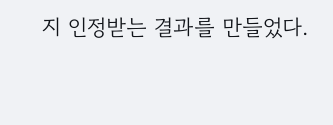지 인정받는 결과를 만들었다.